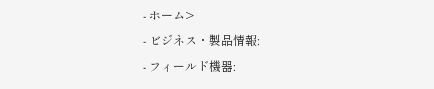- ホーム>
- ビジネス・製品情報:
- フィールド機器: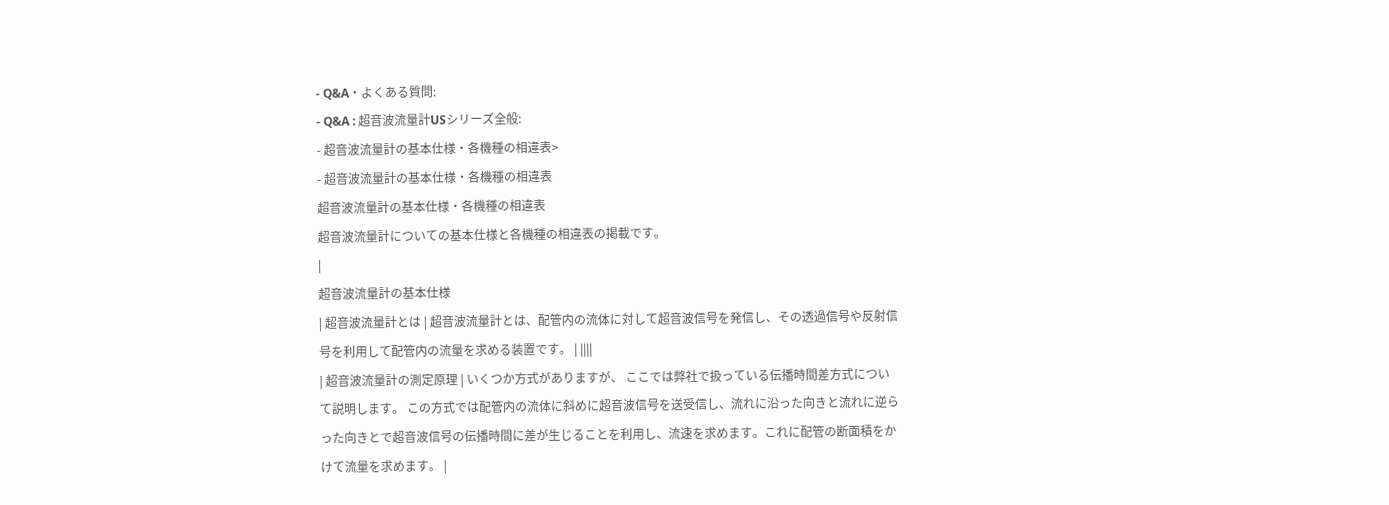- Q&A・よくある質問:
- Q&A : 超音波流量計USシリーズ全般:
- 超音波流量計の基本仕様・各機種の相違表>
- 超音波流量計の基本仕様・各機種の相違表
超音波流量計の基本仕様・各機種の相違表
超音波流量計についての基本仕様と各機種の相違表の掲載です。
|
超音波流量計の基本仕様
| 超音波流量計とは | 超音波流量計とは、配管内の流体に対して超音波信号を発信し、その透過信号や反射信号を利用して配管内の流量を求める装置です。 | ||||
| 超音波流量計の測定原理 | いくつか方式がありますが、 ここでは弊社で扱っている伝播時間差方式について説明します。 この方式では配管内の流体に斜めに超音波信号を送受信し、流れに沿った向きと流れに逆らった向きとで超音波信号の伝播時間に差が生じることを利用し、流速を求めます。これに配管の断面積をかけて流量を求めます。 |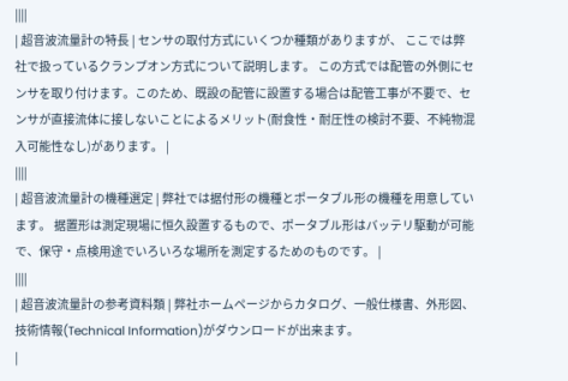||||
| 超音波流量計の特長 | センサの取付方式にいくつか種類がありますが、 ここでは弊社で扱っているクランプオン方式について説明します。 この方式では配管の外側にセンサを取り付けます。このため、既設の配管に設置する場合は配管工事が不要で、センサが直接流体に接しないことによるメリット(耐食性・耐圧性の検討不要、不純物混入可能性なし)があります。 |
||||
| 超音波流量計の機種選定 | 弊社では据付形の機種とポータブル形の機種を用意しています。 据置形は測定現場に恒久設置するもので、ポータブル形はバッテリ駆動が可能で、保守・点検用途でいろいろな場所を測定するためのものです。 |
||||
| 超音波流量計の参考資料類 | 弊社ホームページからカタログ、一般仕様書、外形図、技術情報(Technical Information)がダウンロードが出来ます。
|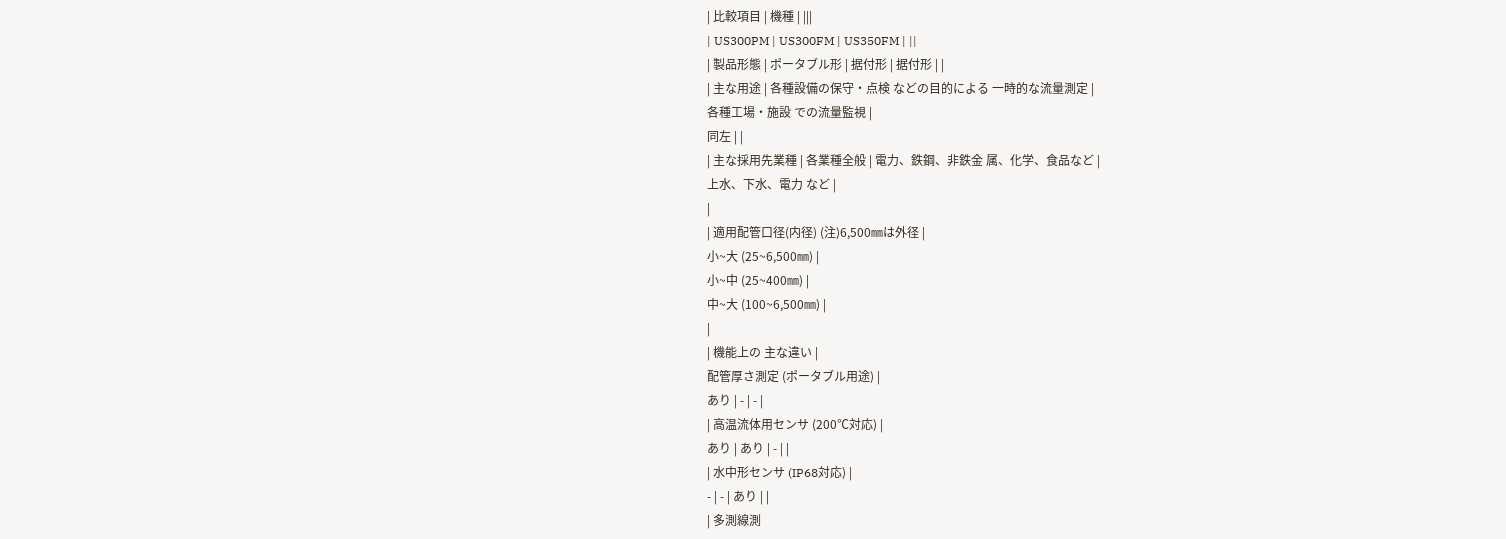| 比較項目 | 機種 | |||
| US300PM | US300FM | US350FM | ||
| 製品形態 | ポータブル形 | 据付形 | 据付形 | |
| 主な用途 | 各種設備の保守・点検 などの目的による 一時的な流量測定 |
各種工場・施設 での流量監視 |
同左 | |
| 主な採用先業種 | 各業種全般 | 電力、鉄鋼、非鉄金 属、化学、食品など |
上水、下水、電力 など |
|
| 適用配管口径(内径) (注)6,500㎜は外径 |
小~大 (25~6,500㎜) |
小~中 (25~400㎜) |
中~大 (100~6,500㎜) |
|
| 機能上の 主な違い |
配管厚さ測定 (ポータブル用途) |
あり | - | - |
| 高温流体用センサ (200℃対応) |
あり | あり | - | |
| 水中形センサ (IP68対応) |
- | - | あり | |
| 多測線測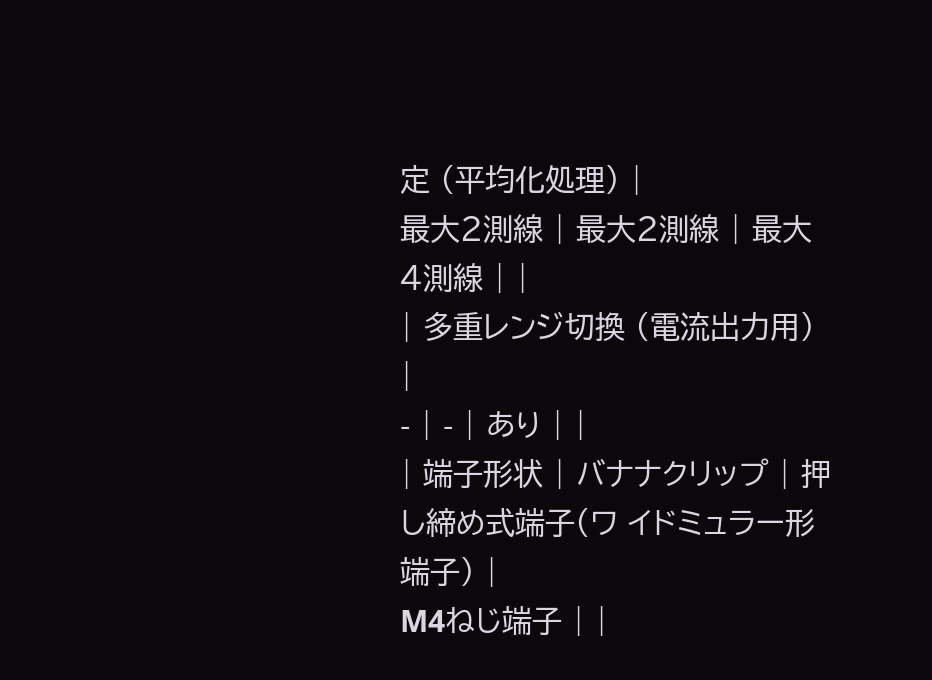定 (平均化処理) |
最大2測線 | 最大2測線 | 最大4測線 | |
| 多重レンジ切換 (電流出力用) |
- | - | あり | |
| 端子形状 | バナナクリップ | 押し締め式端子(ワ イドミュラー形端子) |
M4ねじ端子 | |